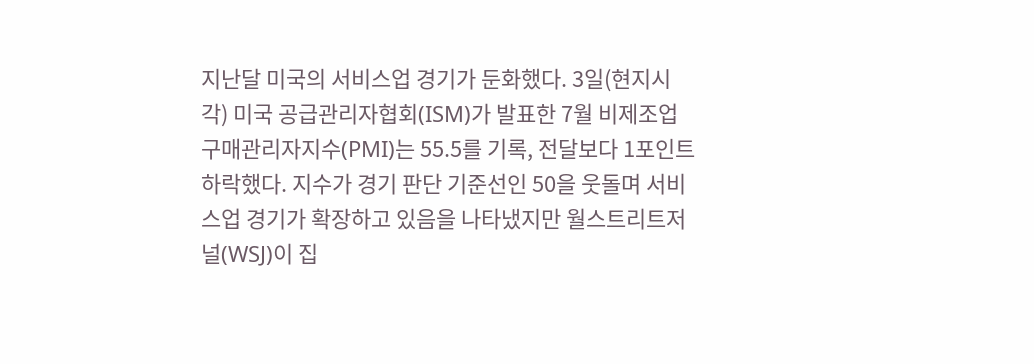지난달 미국의 서비스업 경기가 둔화했다. 3일(현지시각) 미국 공급관리자협회(ISM)가 발표한 7월 비제조업 구매관리자지수(PMI)는 55.5를 기록, 전달보다 1포인트 하락했다. 지수가 경기 판단 기준선인 50을 웃돌며 서비스업 경기가 확장하고 있음을 나타냈지만 월스트리트저널(WSJ)이 집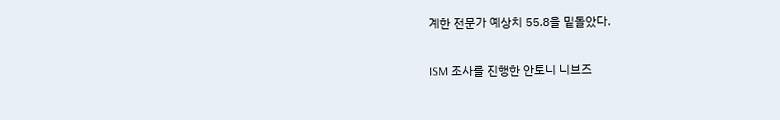계한 전문가 예상치 55.8을 밑돌았다.

ISM 조사를 진행한 안토니 니브즈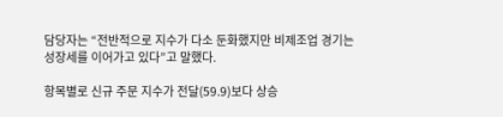담당자는 “전반적으로 지수가 다소 둔화했지만 비제조업 경기는 성장세를 이어가고 있다”고 말했다.

항목별로 신규 주문 지수가 전달(59.9)보다 상승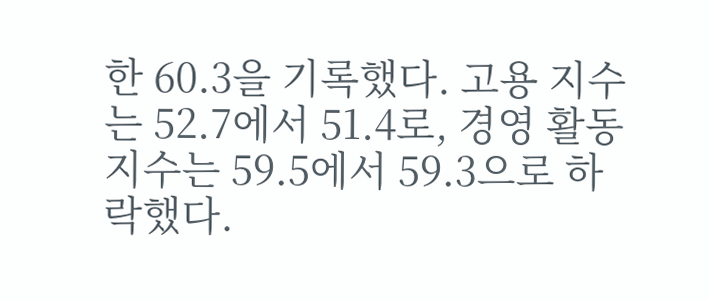한 60.3을 기록했다. 고용 지수는 52.7에서 51.4로, 경영 활동 지수는 59.5에서 59.3으로 하락했다.